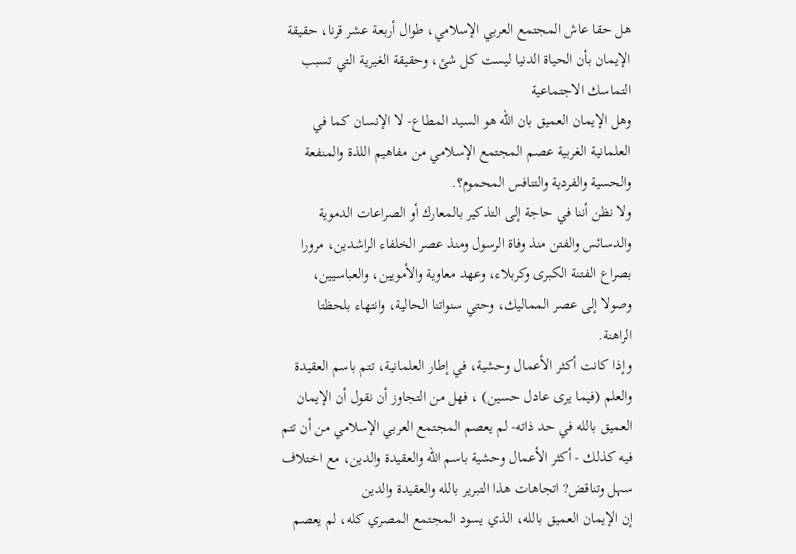هل حقا عاش المجتمع العربي الإسلامي، طوال أربعة عشر قرنا، حقيقة الإيمان بأن الحياة الدنيا ليست كل شئ، وحقيقة الغيرية التي تسبب التماسك الاجتماعية
وهل الإيمان العميق بان الله هو السيد المطاع- لا الإنسان كما في العلمانية الغربية عصم المجتمع الإسلامي من مفاهيم اللذة والمنفعة والحسية والفردية والتنافس المحموم؟.
ولا نظن أننا في حاجة إلى التذكير بالمعارك أو الصراعات الدموية والدسائس والفتن منذ وفاة الرسول ومنذ عصر الخلفاء الراشدين، مرورا بصراع الفتنة الكبرى وكربلاء، وعهد معاوية والأمويين، والعباسيين، وصولا إلى عصر المماليك، وحتي سنواتنا الحالية، وانتهاء بلحظتا الراهنة.
وإذا كانت أكثر الأعمال وحشية، في إطار العلمانية، تتم باسم العقيدة والعلم (فيما يرى عادل حسين) ، فهل من التجاوز أن نقول أن الإيمان العميق بالله في حد ذاته- لم يعصم المجتمع العربي الإسلامي من أن تتم فيه كذلك - أكثر الأعمال وحشية باسم الله والعقيدة والدين، مع اختلاف سہل وتناقض? اتجاهات هذا التبرير بالله والعقيدة والدين
إن الإيمان العميق بالله، الذي يسود المجتمع المصري كله، لم يعصم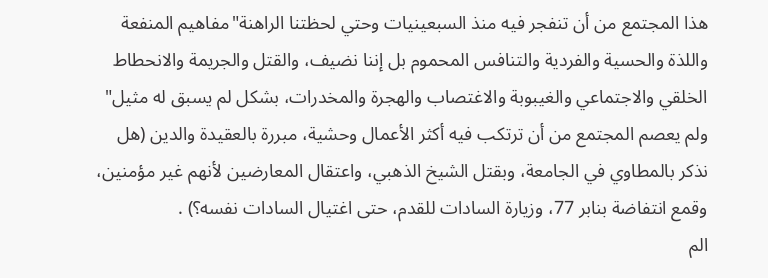هذا المجتمع من أن تنفجر فيه منذ السبعينيات وحتي لحظتنا الراهنة"مفاهيم المنفعة واللذة والحسية والفردية والتنافس المحموم بل إننا نضيف، والقتل والجريمة والانحطاط الخلقي والاجتماعي والغيبوبة والاغتصاب والهجرة والمخدرات، بشكل لم يسبق له مثيل"
ولم يعصم المجتمع من أن ترتكب فيه أكثر الأعمال وحشية، مبررة بالعقيدة والدين (هل نذكر بالمطاوي في الجامعة، وبقتل الشيخ الذهبي، واعتقال المعارضين لأنهم غير مؤمنين، وقمع انتفاضة بنابر 77، وزيارة السادات للقدم، حتى اغتيال السادات نفسه؟) .
الم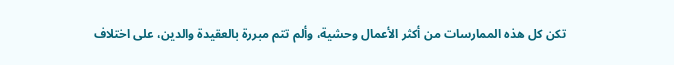تكن كل هذه الممارسات من أكثر الأعمال وحشية، وألم تتم مبررة بالعقيدة والدين، على اختلاف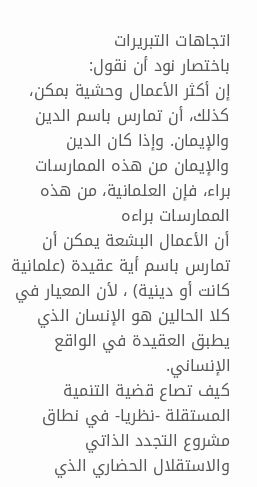اتجاهات التبريرات
باختصار نود أن نقول:
إن أكثر الأعمال وحشية بمكن، كذلك، أن تمارس باسم الدين والإيمان. وإذا كان الدين والإيمان من هذه الممارسات براء، فإن العلمانية، من هذه الممارسات براءه
أن الأعمال البشعة يمكن أن تمارس باسم أية عقيدة (علمانية كانت أو دينية) ، لأن المعيار في كلا الحالين هو الإنسان الذي يطبق العقيدة في الواقع الإنساني.
كيف تصاع قضية التنمية المستقلة -نظريا- في نطاق مشروع التجدد الذاتي والاستقلال الحضاري الذي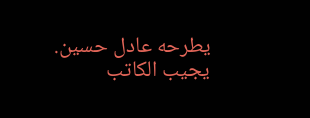يطرحه عادل حسين.
يجيب الكاتب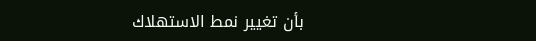بأن تغيير نمط الاستهلاك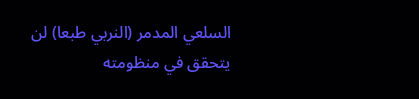السلعي المدمر (النربي طبعا) لن يتحقق في منظومته